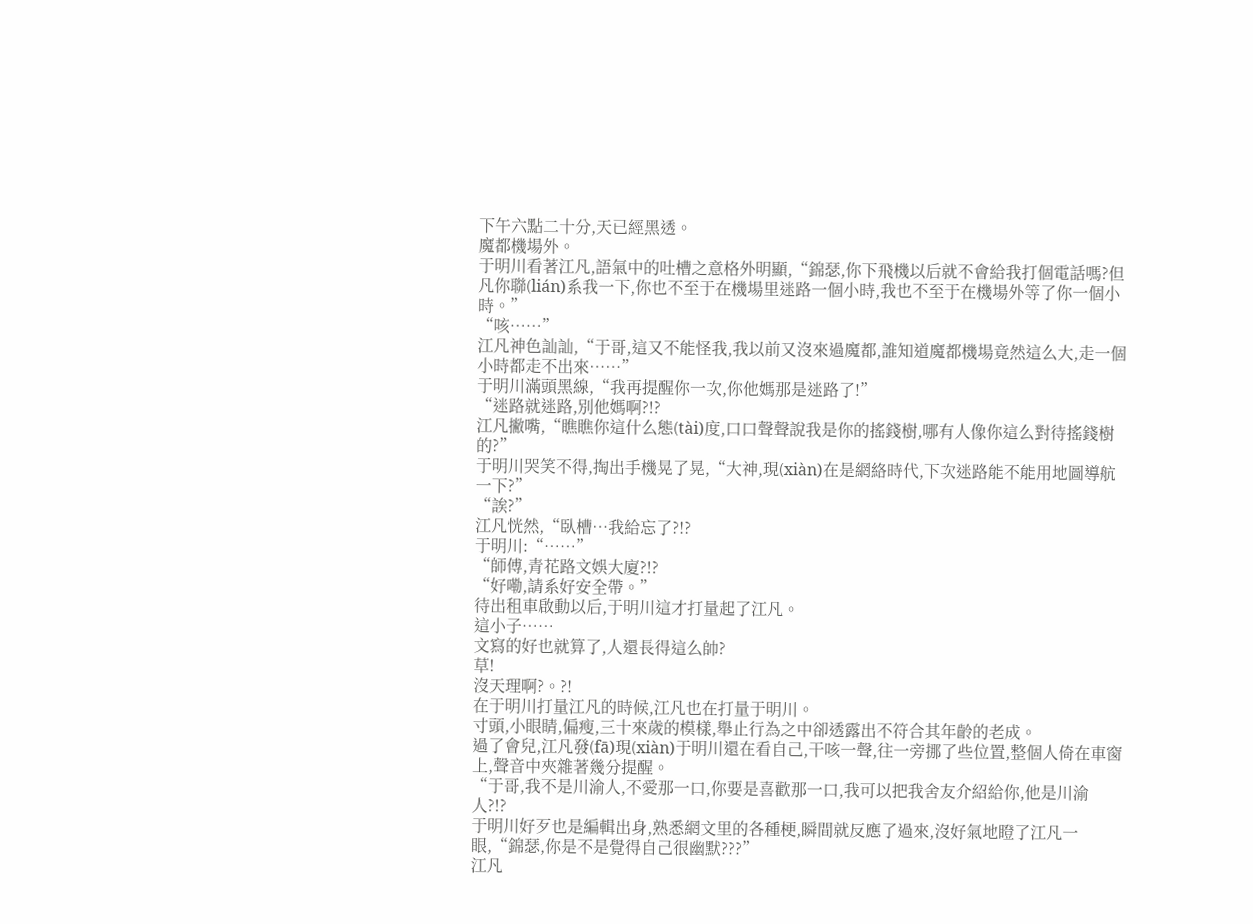下午六點二十分,天已經黑透。
魔都機場外。
于明川看著江凡,語氣中的吐槽之意格外明顯,“錦瑟,你下飛機以后就不會給我打個電話嗎?但凡你聯(lián)系我一下,你也不至于在機場里迷路一個小時,我也不至于在機場外等了你一個小時。”
“咳……”
江凡神色訕訕,“于哥,這又不能怪我,我以前又沒來過魔都,誰知道魔都機場竟然這么大,走一個小時都走不出來……”
于明川滿頭黑線,“我再提醒你一次,你他媽那是迷路了!”
“迷路就迷路,別他媽啊?!?
江凡撇嘴,“瞧瞧你這什么態(tài)度,口口聲聲說我是你的搖錢樹,哪有人像你這么對待搖錢樹的?”
于明川哭笑不得,掏出手機晃了晃,“大神,現(xiàn)在是網絡時代,下次迷路能不能用地圖導航一下?”
“誒?”
江凡恍然,“臥槽…我給忘了?!?
于明川:“……”
“師傅,青花路文娛大廈?!?
“好嘞,請系好安全帶。”
待出租車啟動以后,于明川這才打量起了江凡。
這小子……
文寫的好也就算了,人還長得這么帥?
草!
沒天理啊?。?!
在于明川打量江凡的時候,江凡也在打量于明川。
寸頭,小眼睛,偏瘦,三十來歲的模樣,舉止行為之中卻透露出不符合其年齡的老成。
過了會兒,江凡發(fā)現(xiàn)于明川還在看自己,干咳一聲,往一旁挪了些位置,整個人倚在車窗上,聲音中夾雜著幾分提醒。
“于哥,我不是川渝人,不愛那一口,你要是喜歡那一口,我可以把我舍友介紹給你,他是川渝人?!?
于明川好歹也是編輯出身,熟悉網文里的各種梗,瞬間就反應了過來,沒好氣地瞪了江凡一眼,“錦瑟,你是不是覺得自己很幽默???”
江凡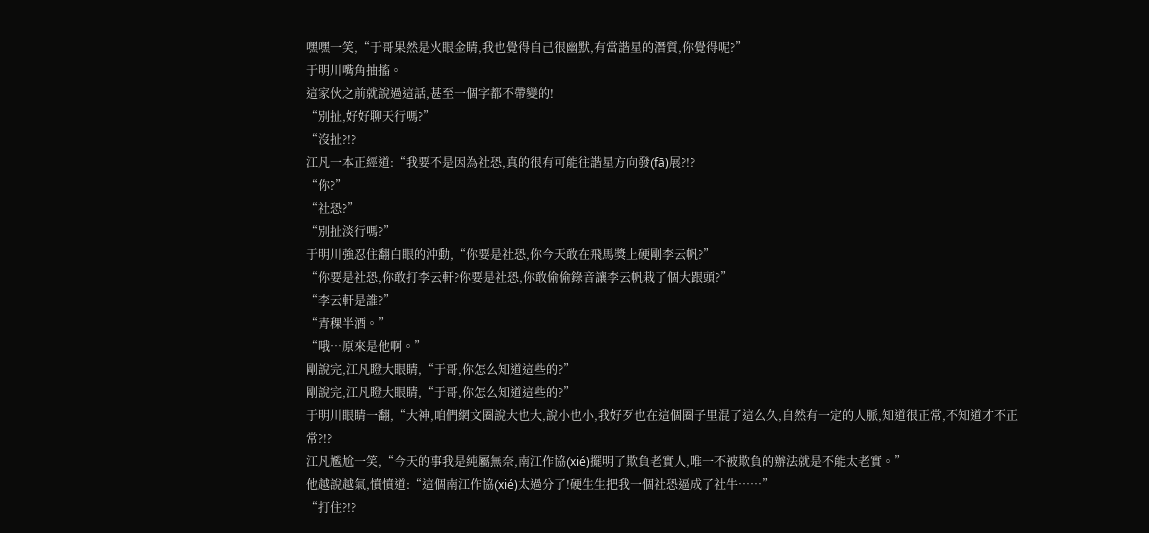嘿嘿一笑,“于哥果然是火眼金睛,我也覺得自己很幽默,有當諧星的潛質,你覺得呢?”
于明川嘴角抽搐。
這家伙之前就說過這話,甚至一個字都不帶變的!
“別扯,好好聊天行嗎?”
“沒扯?!?
江凡一本正經道:“我要不是因為社恐,真的很有可能往諧星方向發(fā)展?!?
“你?”
“社恐?”
“別扯淡行嗎?”
于明川強忍住翻白眼的沖動,“你要是社恐,你今天敢在飛馬獎上硬剛李云帆?”
“你要是社恐,你敢打李云軒?你要是社恐,你敢偷偷錄音讓李云帆栽了個大跟頭?”
“李云軒是誰?”
“青稞半酒。”
“哦…原來是他啊。”
剛說完,江凡瞪大眼睛,“于哥,你怎么知道這些的?”
剛說完,江凡瞪大眼睛,“于哥,你怎么知道這些的?”
于明川眼睛一翻,“大神,咱們網文圈說大也大,說小也小,我好歹也在這個圈子里混了這么久,自然有一定的人脈,知道很正常,不知道才不正常?!?
江凡尷尬一笑,“今天的事我是純屬無奈,南江作協(xié)擺明了欺負老實人,唯一不被欺負的辦法就是不能太老實。”
他越說越氣,憤憤道:“這個南江作協(xié)太過分了!硬生生把我一個社恐逼成了社牛……”
“打住?!?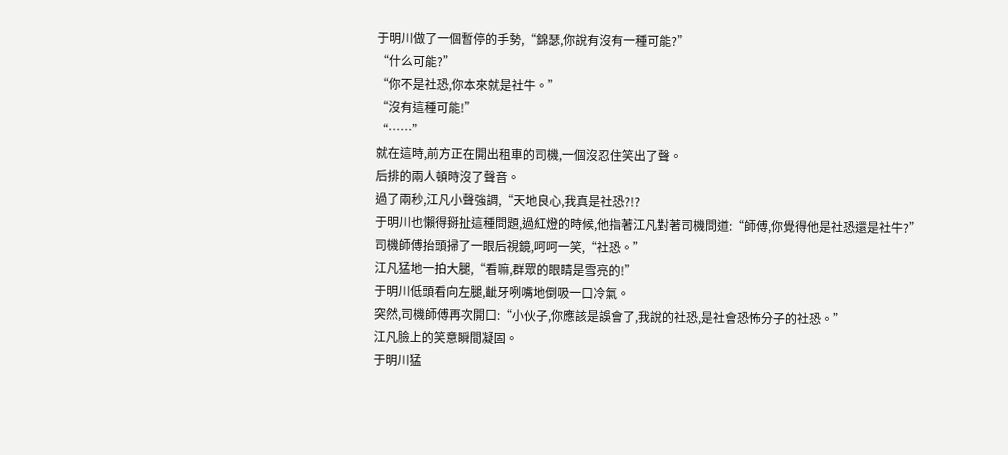于明川做了一個暫停的手勢,“錦瑟,你說有沒有一種可能?”
“什么可能?”
“你不是社恐,你本來就是社牛。”
“沒有這種可能!”
“……”
就在這時,前方正在開出租車的司機,一個沒忍住笑出了聲。
后排的兩人頓時沒了聲音。
過了兩秒,江凡小聲強調,“天地良心,我真是社恐?!?
于明川也懶得掰扯這種問題,過紅燈的時候,他指著江凡對著司機問道:“師傅,你覺得他是社恐還是社牛?”
司機師傅抬頭掃了一眼后視鏡,呵呵一笑,“社恐。”
江凡猛地一拍大腿,“看嘛,群眾的眼睛是雪亮的!”
于明川低頭看向左腿,齜牙咧嘴地倒吸一口冷氣。
突然,司機師傅再次開口:“小伙子,你應該是誤會了,我說的社恐,是社會恐怖分子的社恐。”
江凡臉上的笑意瞬間凝固。
于明川猛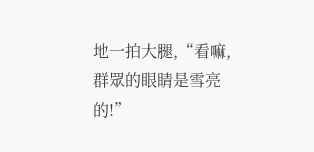地一拍大腿,“看嘛,群眾的眼睛是雪亮的!”